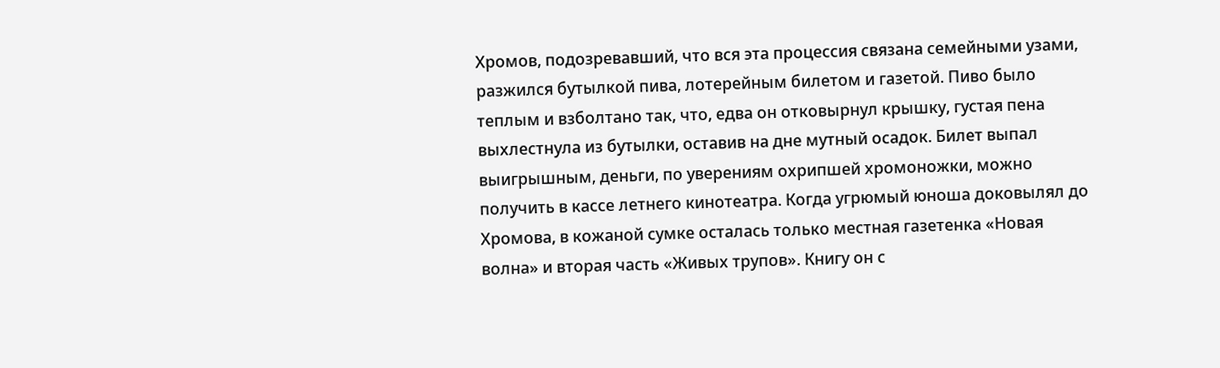Хромов, подозревавший, что вся эта процессия связана семейными узами, разжился бутылкой пива, лотерейным билетом и газетой. Пиво было теплым и взболтано так, что, едва он отковырнул крышку, густая пена выхлестнула из бутылки, оставив на дне мутный осадок. Билет выпал выигрышным, деньги, по уверениям охрипшей хромоножки, можно получить в кассе летнего кинотеатра. Когда угрюмый юноша доковылял до Хромова, в кожаной сумке осталась только местная газетенка «Новая волна» и вторая часть «Живых трупов». Книгу он с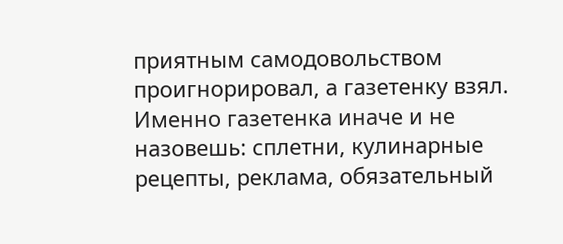приятным самодовольством проигнорировал, а газетенку взял. Именно газетенка иначе и не назовешь: сплетни, кулинарные рецепты, реклама, обязательный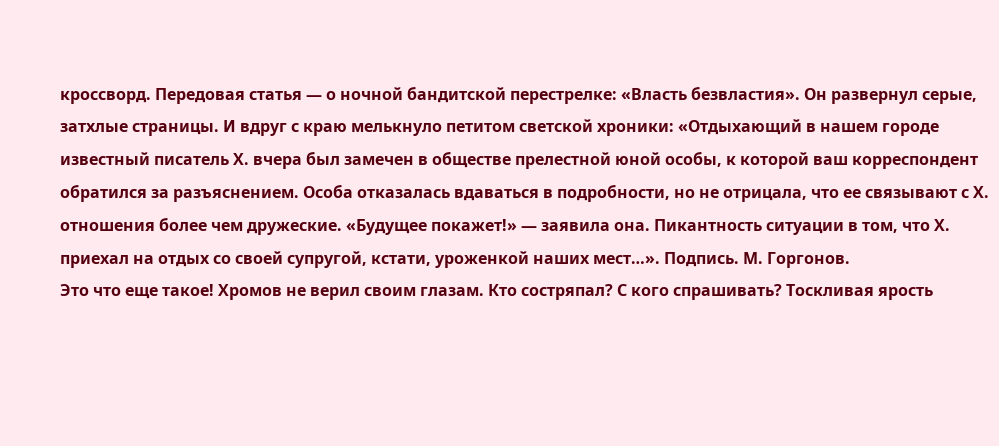кроссворд. Передовая статья — о ночной бандитской перестрелке: «Власть безвластия». Он развернул серые, затхлые страницы. И вдруг с краю мелькнуло петитом светской хроники: «Отдыхающий в нашем городе известный писатель Х. вчера был замечен в обществе прелестной юной особы, к которой ваш корреспондент обратился за разъяснением. Особа отказалась вдаваться в подробности, но не отрицала, что ее связывают с Х. отношения более чем дружеские. «Будущее покажет!» — заявила она. Пикантность ситуации в том, что Х. приехал на отдых со своей супругой, кстати, уроженкой наших мест…». Подпись. М. Горгонов.
Это что еще такое! Хромов не верил своим глазам. Кто состряпал? С кого спрашивать? Тоскливая ярость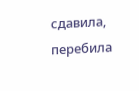сдавила, перебила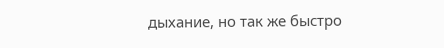дыхание, но так же быстро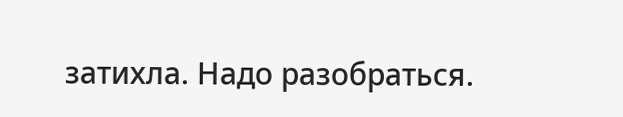затихла. Надо разобраться.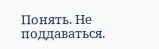Понять. Не поддаваться.